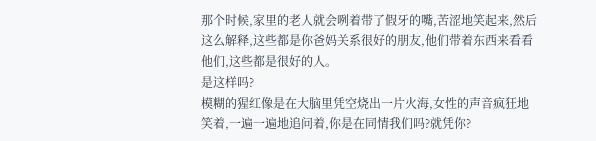那个时候,家里的老人就会咧着带了假牙的嘴,苦涩地笑起来,然后这么解释,这些都是你爸妈关系很好的朋友,他们带着东西来看看他们,这些都是很好的人。
是这样吗?
模糊的猩红像是在大脑里凭空烧出一片火海,女性的声音疯狂地笑着,一遍一遍地追问着,你是在同情我们吗?就凭你?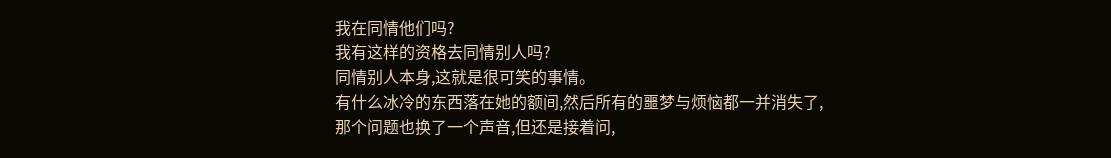我在同情他们吗?
我有这样的资格去同情别人吗?
同情别人本身,这就是很可笑的事情。
有什么冰冷的东西落在她的额间,然后所有的噩梦与烦恼都一并消失了,那个问题也换了一个声音,但还是接着问,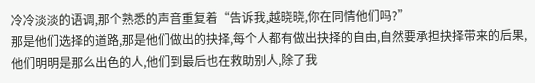冷冷淡淡的语调,那个熟悉的声音重复着“告诉我,越晓晓,你在同情他们吗?”
那是他们选择的道路,那是他们做出的抉择,每个人都有做出抉择的自由,自然要承担抉择带来的后果,他们明明是那么出色的人,他们到最后也在救助别人,除了我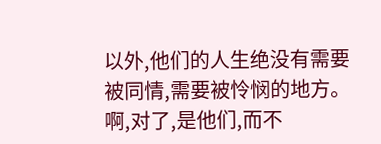以外,他们的人生绝没有需要被同情,需要被怜悯的地方。
啊,对了,是他们,而不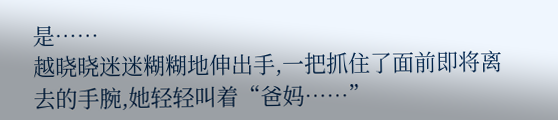是……
越晓晓迷迷糊糊地伸出手,一把抓住了面前即将离去的手腕,她轻轻叫着“爸妈……”